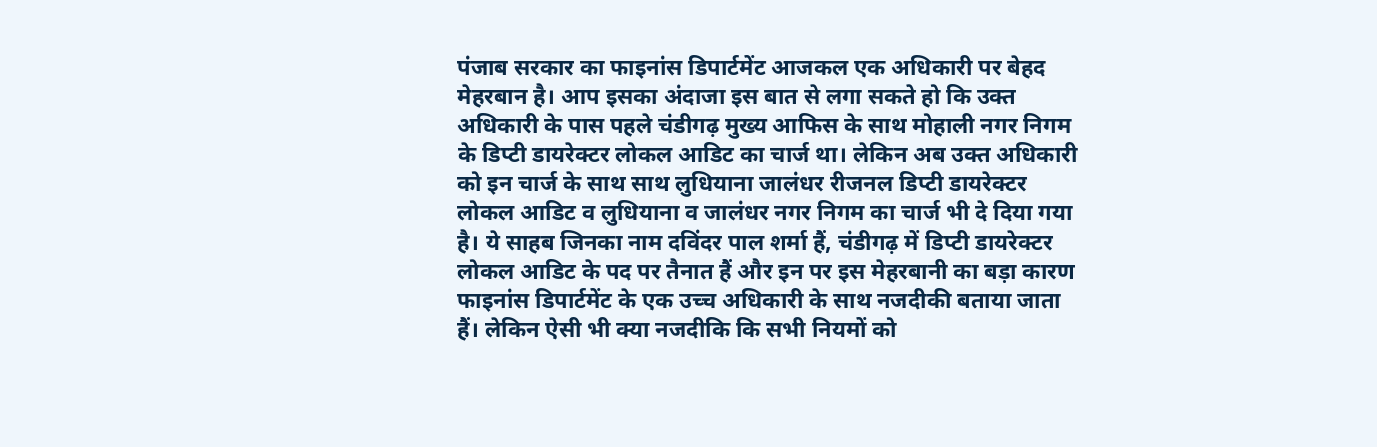पंजाब सरकार का फाइनांस डिपार्टमेंट आजकल एक अधिकारी पर बेहद मेहरबान है। आप इसका अंदाजा इस बात से लगा सकते हो कि उक्त अधिकारी के पास पहले चंडीगढ़ मुख्य आफिस के साथ मोहाली नगर निगम के डिप्टी डायरेक्टर लोकल आडिट का चार्ज था। लेकिन अब उक्त अधिकारी को इन चार्ज के साथ साथ लुधियाना जालंधर रीजनल डिप्टी डायरेक्टर लोकल आडिट व लुधियाना व जालंधर नगर निगम का चार्ज भी दे दिया गया है। ये साहब जिनका नाम दविंदर पाल शर्मा हैं, चंडीगढ़ में डिप्टी डायरेक्टर लोकल आडिट के पद पर तैनात हैं और इन पर इस मेहरबानी का बड़ा कारण फाइनांस डिपार्टमेंट के एक उच्च अधिकारी के साथ नजदीकी बताया जाता हैं। लेकिन ऐसी भी क्या नजदीकि कि सभी नियमों को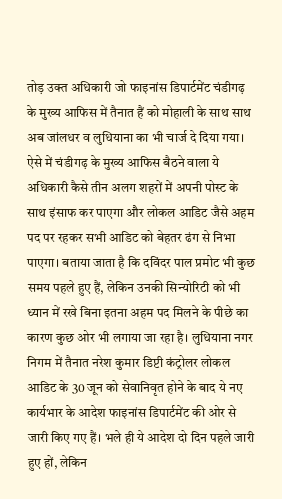तोड़ उक्त अधिकारी जो फाइनांस डिपार्टमेंट चंडीगढ़ के मुख्य आफिस में तैनात हैं को मोहाली के साथ साथ अब जांलधर व लुधियाना का भी चार्ज दे दिया गया। ऐसे में चंडीगढ़ के मुख्य आफिस बैठने वाला ये अधिकारी कैसे तीन अलग शहरों में अपनी पोस्ट के साथ इंसाफ कर पाएगा और लोकल आडिट जैसे अहम पद पर रहकर सभी आडिट को बेहतर ढंग से निभा पाएगा। बताया जाता है कि दविंदर पाल प्रमोट भी कुछ समय पहले हुए हैं, लेकिन उनकी सिन्योरिटी को भी ध्यान में रखे बिना इतना अहम पद मिलने के पीछे का कारण कुछ ओर भी लगाया जा रहा है। लुधियाना नगर निगम में तैनात नरेश कुमार डिप्टी कंट्रोलर लोकल आडिट के 30 जून को सेवानिवृत होने के बाद ये नए कार्यभार के आदेश फाइनांस डिपार्टमेंट की ओर से जारी किए गए हैं। भले ही ये आदेश दो दिन पहले जारी हुए हों, लेकिन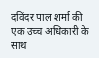दविंदर पाल शर्मा की एक उच्च अधिकारी के साथ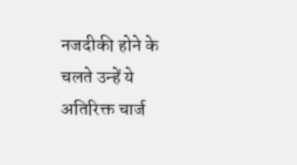नजदीकी होने के चलते उन्हें ये अतिरिक्त चार्ज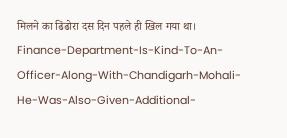मिलने का ढिंढोरा दस दिन पहले ही खिल गया था।
Finance-Department-Is-Kind-To-An-Officer-Along-With-Chandigarh-Mohali-He-Was-Also-Given-Additional-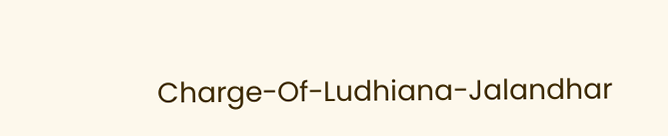Charge-Of-Ludhiana-Jalandhar